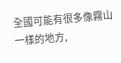全國可能有很多像霧山一樣的地方,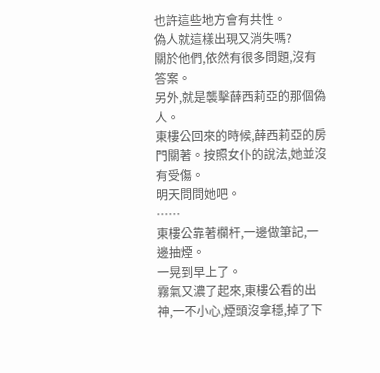也許這些地方會有共性。
偽人就這樣出現又消失嗎?
關於他們,依然有很多問題,沒有答案。
另外,就是襲擊薛西莉亞的那個偽人。
東樓公回來的時候,薛西莉亞的房門關著。按照女仆的說法,她並沒有受傷。
明天問問她吧。
……
東樓公靠著欄杆,一邊做筆記,一邊抽煙。
一晃到早上了。
霧氣又濃了起來,東樓公看的出神,一不小心,煙頭沒拿穩,掉了下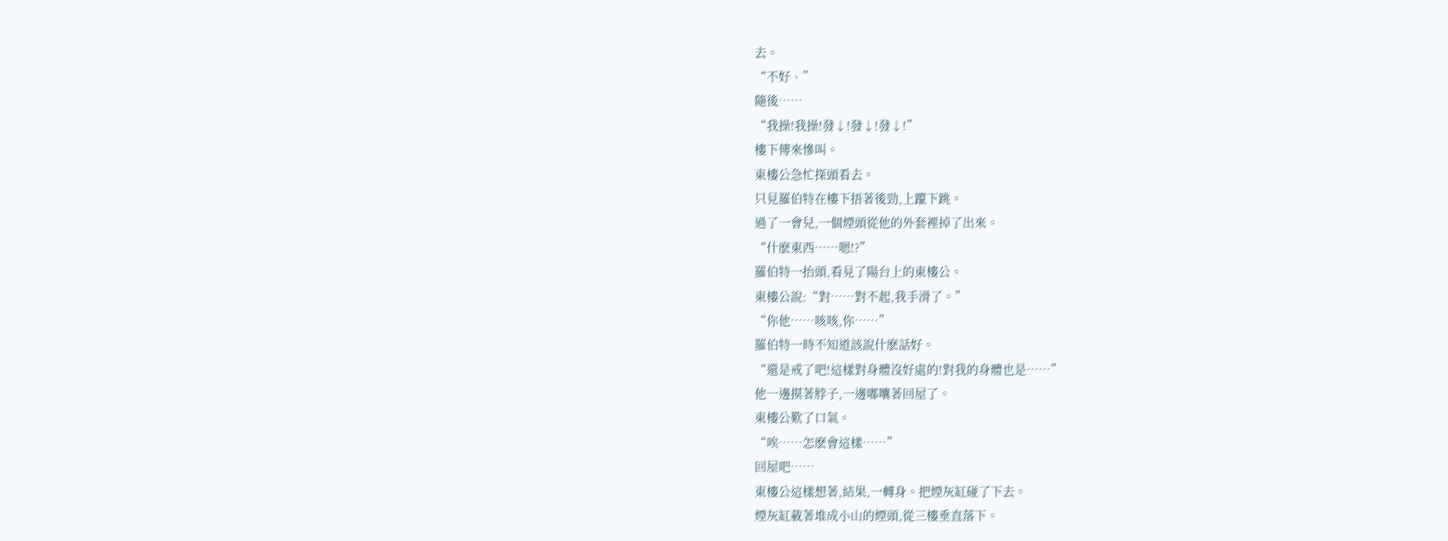去。
“不好、”
隨後……
“我操!我操!發↓!發↓!發↓!”
樓下傳來慘叫。
東樓公急忙探頭看去。
只見羅伯特在樓下捂著後勁,上躥下跳。
過了一會兒,一個煙頭從他的外套裡掉了出來。
“什麽東西……嗯!?”
羅伯特一抬頭,看見了陽台上的東樓公。
東樓公說:“對……對不起,我手滑了。”
“你他……咳咳,你……”
羅伯特一時不知道該說什麽話好。
“還是戒了吧!這樣對身體沒好處的!對我的身體也是……”
他一邊摸著脖子,一邊嘟囔著回屋了。
東樓公歎了口氣。
“唉……怎麽會這樣……”
回屋吧……
東樓公這樣想著,結果,一轉身。把煙灰缸碰了下去。
煙灰缸載著堆成小山的煙頭,從三樓垂直落下。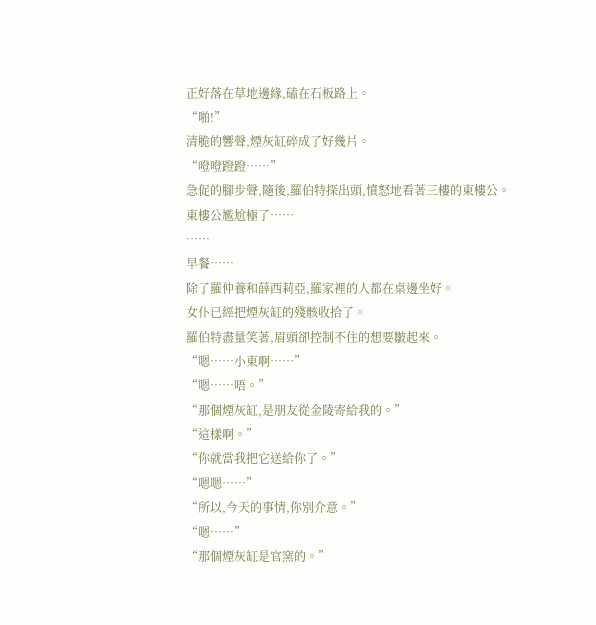正好落在草地邊緣,磕在石板路上。
“啪!”
清脆的響聲,煙灰缸碎成了好幾片。
“噔噔蹬蹬……”
急促的腳步聲,隨後,羅伯特探出頭,憤怒地看著三樓的東樓公。
東樓公尷尬極了……
……
早餐……
除了羅仲養和薛西莉亞,羅家裡的人都在桌邊坐好。
女仆已經把煙灰缸的殘骸收拾了。
羅伯特盡量笑著,眉頭卻控制不住的想要皺起來。
“嗯……小東啊……”
“嗯……唔。”
“那個煙灰缸,是朋友從金陵寄給我的。”
“這樣啊。”
“你就當我把它送給你了。”
“嗯嗯……”
“所以,今天的事情,你別介意。”
“嗯……”
“那個煙灰缸是官窯的。”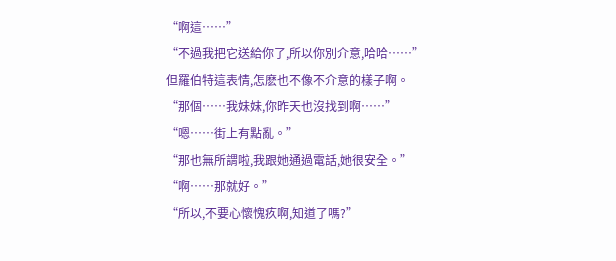“啊這……”
“不過我把它送給你了,所以你別介意,哈哈……”
但羅伯特這表情,怎麽也不像不介意的樣子啊。
“那個……我妹妹,你昨天也沒找到啊……”
“嗯……街上有點亂。”
“那也無所謂啦,我跟她通過電話,她很安全。”
“啊……那就好。”
“所以,不要心懷愧疚啊,知道了嗎?”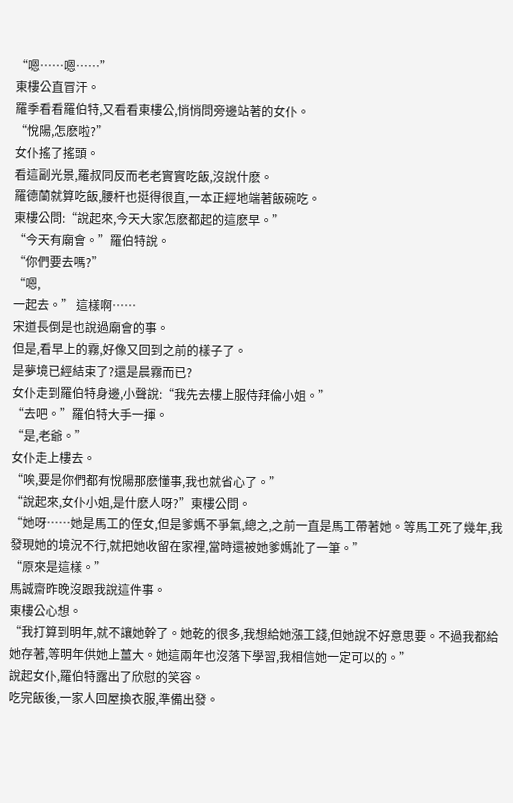“嗯……嗯……”
東樓公直冒汗。
羅季看看羅伯特,又看看東樓公,悄悄問旁邊站著的女仆。
“悅陽,怎麽啦?”
女仆搖了搖頭。
看這副光景,羅叔同反而老老實實吃飯,沒說什麽。
羅德蘭就算吃飯,腰杆也挺得很直,一本正經地端著飯碗吃。
東樓公問:“說起來,今天大家怎麽都起的這麽早。”
“今天有廟會。”羅伯特說。
“你們要去嗎?”
“嗯,
一起去。” 這樣啊……
宋道長倒是也說過廟會的事。
但是,看早上的霧,好像又回到之前的樣子了。
是夢境已經結束了?還是晨霧而已?
女仆走到羅伯特身邊,小聲說:“我先去樓上服侍拜倫小姐。”
“去吧。”羅伯特大手一揮。
“是,老爺。”
女仆走上樓去。
“唉,要是你們都有悅陽那麽懂事,我也就省心了。”
“說起來,女仆小姐,是什麽人呀?”東樓公問。
“她呀……她是馬工的侄女,但是爹媽不爭氣,總之,之前一直是馬工帶著她。等馬工死了幾年,我發現她的境況不行,就把她收留在家裡,當時還被她爹媽訛了一筆。”
“原來是這樣。”
馬誠齋昨晚沒跟我說這件事。
東樓公心想。
“我打算到明年,就不讓她幹了。她乾的很多,我想給她漲工錢,但她說不好意思要。不過我都給她存著,等明年供她上薑大。她這兩年也沒落下學習,我相信她一定可以的。”
說起女仆,羅伯特露出了欣慰的笑容。
吃完飯後,一家人回屋換衣服,準備出發。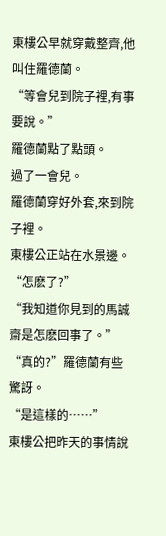東樓公早就穿戴整齊,他叫住羅德蘭。
“等會兒到院子裡,有事要說。”
羅德蘭點了點頭。
過了一會兒。
羅德蘭穿好外套,來到院子裡。
東樓公正站在水景邊。
“怎麽了?”
“我知道你見到的馬誠齋是怎麽回事了。”
“真的?”羅德蘭有些驚訝。
“是這樣的……”
東樓公把昨天的事情說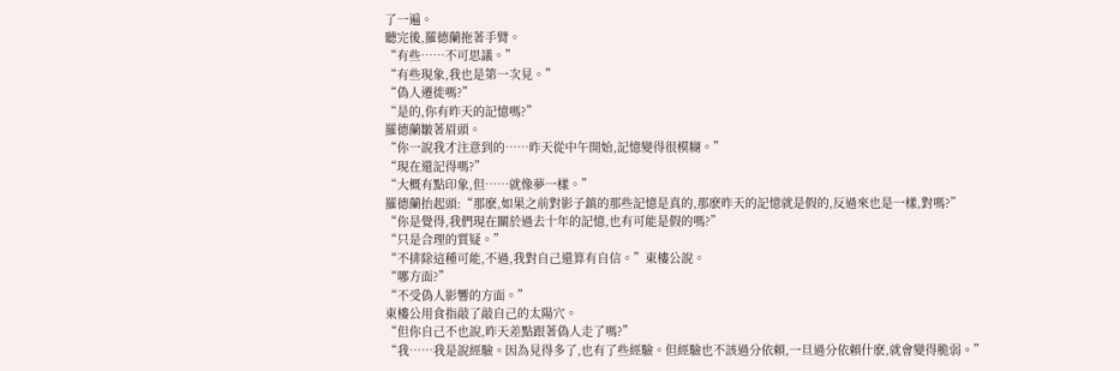了一遍。
聽完後,羅德蘭拖著手臂。
“有些……不可思議。”
“有些現象,我也是第一次見。”
“偽人遷徙嗎?”
“是的,你有昨天的記憶嗎?”
羅德蘭皺著眉頭。
“你一說我才注意到的……昨天從中午開始,記憶變得很模糊。”
“現在還記得嗎?”
“大概有點印象,但……就像夢一樣。”
羅德蘭抬起頭:“那麽,如果之前對影子鎮的那些記憶是真的,那麽昨天的記憶就是假的,反過來也是一樣,對嗎?”
“你是覺得,我們現在關於過去十年的記憶,也有可能是假的嗎?”
“只是合理的質疑。”
“不排除這種可能,不過,我對自己還算有自信。”東樓公說。
“哪方面?”
“不受偽人影響的方面。”
東樓公用食指敲了敲自己的太陽穴。
“但你自己不也說,昨天差點跟著偽人走了嗎?”
“我……我是說經驗。因為見得多了,也有了些經驗。但經驗也不該過分依賴,一旦過分依賴什麽,就會變得脆弱。”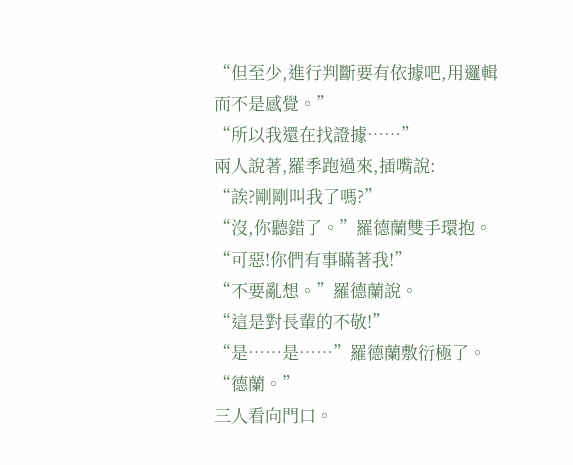“但至少,進行判斷要有依據吧,用邏輯而不是感覺。”
“所以我還在找證據……”
兩人說著,羅季跑過來,插嘴說:
“誒?剛剛叫我了嗎?”
“沒,你聽錯了。”羅德蘭雙手環抱。
“可惡!你們有事瞞著我!”
“不要亂想。”羅德蘭說。
“這是對長輩的不敬!”
“是……是……”羅德蘭敷衍極了。
“德蘭。”
三人看向門口。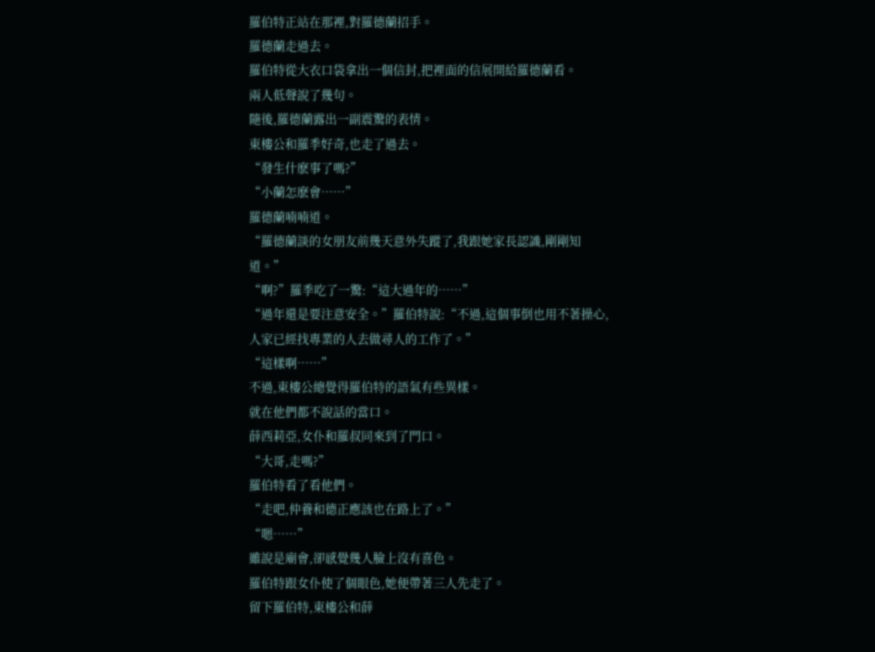羅伯特正站在那裡,對羅德蘭招手。
羅德蘭走過去。
羅伯特從大衣口袋拿出一個信封,把裡面的信展開給羅德蘭看。
兩人低聲說了幾句。
隨後,羅德蘭露出一副震驚的表情。
東樓公和羅季好奇,也走了過去。
“發生什麽事了嗎?”
“小蘭怎麽會……”
羅德蘭喃喃道。
“羅德蘭談的女朋友前幾天意外失蹤了,我跟她家長認識,剛剛知道。”
“啊?”羅季吃了一驚:“這大過年的……”
“過年還是要注意安全。”羅伯特說:“不過,這個事倒也用不著操心,人家已經找專業的人去做尋人的工作了。”
“這樣啊……”
不過,東樓公總覺得羅伯特的語氣有些異樣。
就在他們都不說話的當口。
薛西莉亞,女仆和羅叔同來到了門口。
“大哥,走嗎?”
羅伯特看了看他們。
“走吧,仲養和德正應該也在路上了。”
“嗯……”
雖說是廟會,卻感覺幾人臉上沒有喜色。
羅伯特跟女仆使了個眼色,她便帶著三人先走了。
留下羅伯特,東樓公和薛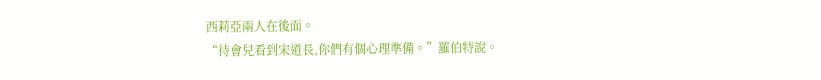西莉亞兩人在後面。
“待會兒看到宋道長,你們有個心理準備。”羅伯特說。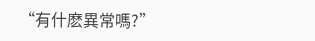“有什麽異常嗎?”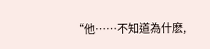“他……不知道為什麽,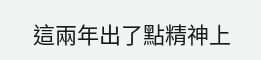這兩年出了點精神上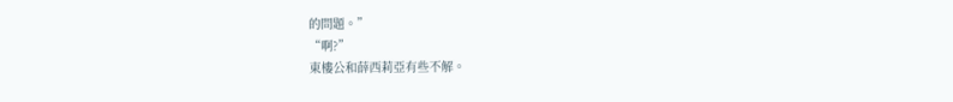的問題。”
“啊?”
東樓公和薛西莉亞有些不解。